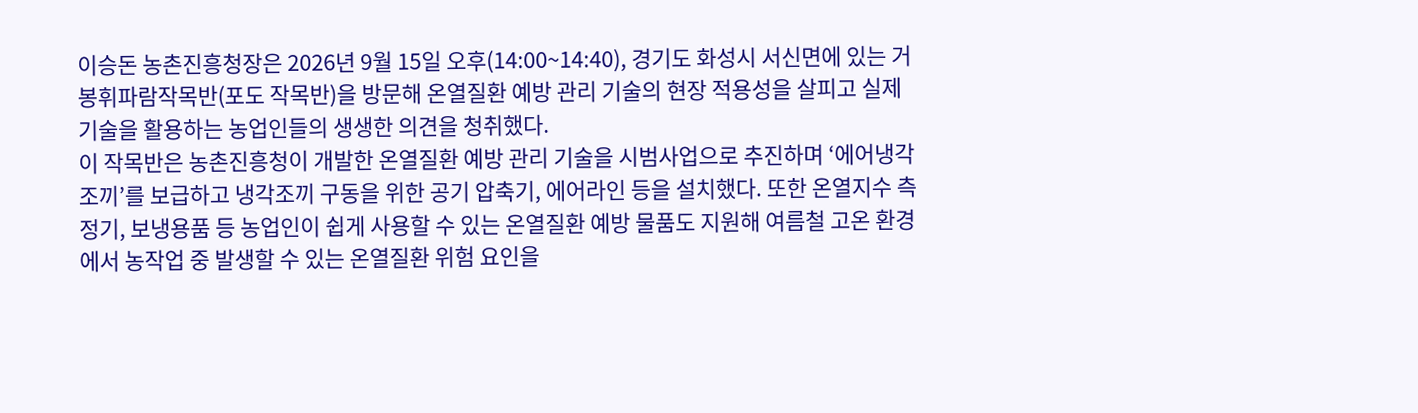이승돈 농촌진흥청장은 2026년 9월 15일 오후(14:00~14:40), 경기도 화성시 서신면에 있는 거봉휘파람작목반(포도 작목반)을 방문해 온열질환 예방 관리 기술의 현장 적용성을 살피고 실제 기술을 활용하는 농업인들의 생생한 의견을 청취했다.
이 작목반은 농촌진흥청이 개발한 온열질환 예방 관리 기술을 시범사업으로 추진하며 ‘에어냉각조끼’를 보급하고 냉각조끼 구동을 위한 공기 압축기, 에어라인 등을 설치했다. 또한 온열지수 측정기, 보냉용품 등 농업인이 쉽게 사용할 수 있는 온열질환 예방 물품도 지원해 여름철 고온 환경에서 농작업 중 발생할 수 있는 온열질환 위험 요인을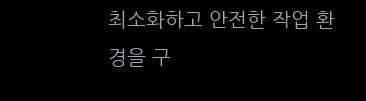최소화하고 안전한 작업 환경을 구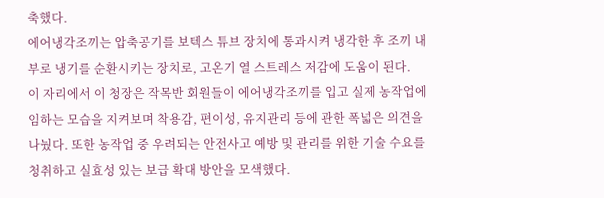축했다.
에어냉각조끼는 압축공기를 보텍스 튜브 장치에 통과시켜 냉각한 후 조끼 내부로 냉기를 순환시키는 장치로, 고온기 열 스트레스 저감에 도움이 된다.
이 자리에서 이 청장은 작목반 회원들이 에어냉각조끼를 입고 실제 농작업에 임하는 모습을 지켜보며 착용감, 편이성, 유지관리 등에 관한 폭넓은 의견을 나눴다. 또한 농작업 중 우려되는 안전사고 예방 및 관리를 위한 기술 수요를 청취하고 실효성 있는 보급 확대 방안을 모색했다.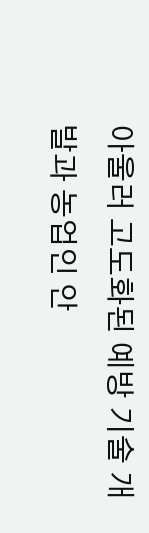아울러 고도화된 예방 기술 개발과 농업인 안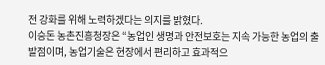전 강화를 위해 노력하겠다는 의지를 밝혔다.
이승돈 농촌진흥청장은 “농업인 생명과 안전보호는 지속 가능한 농업의 출발점이며, 농업기술은 현장에서 편리하고 효과적으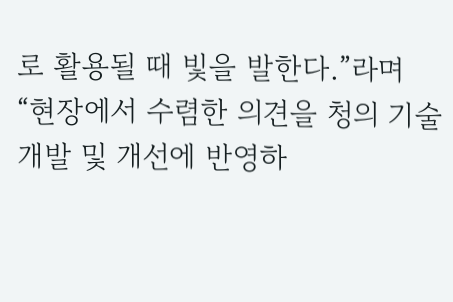로 활용될 때 빛을 발한다.”라며 “현장에서 수렴한 의견을 청의 기술 개발 및 개선에 반영하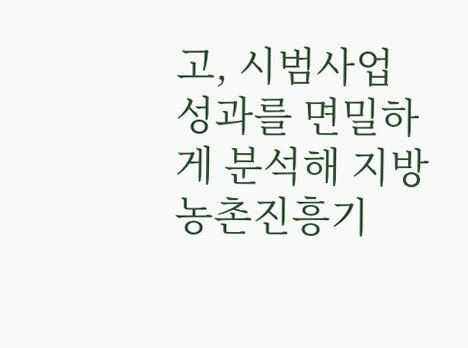고, 시범사업 성과를 면밀하게 분석해 지방 농촌진흥기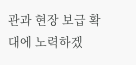관과 현장 보급 확대에 노력하겠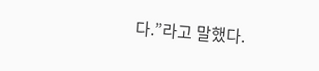다.”라고 말했다.